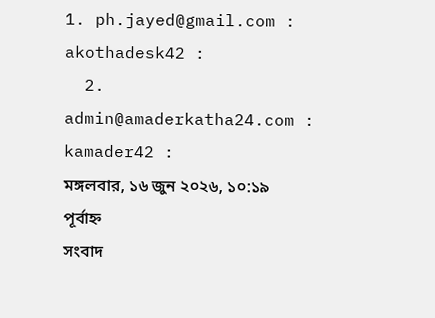1. ph.jayed@gmail.com : akothadesk42 :
  2. admin@amaderkatha24.com : kamader42 :
মঙ্গলবার, ১৬ জুন ২০২৬, ১০:১৯ পূর্বাহ্ন
সংবাদ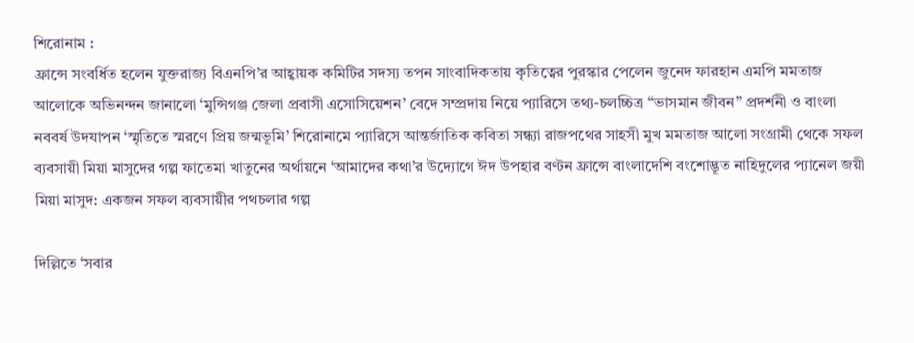শিরোনাম :
ফ্রান্সে সংবর্ধিত হলেন যুক্তরাজ্য বিএনপি’র আহ্বায়ক কমিটির সদস্য তপন সাংবাদিকতায় কৃতিত্বের পুরস্কার পেলেন জুনেদ ফারহান এমপি মমতাজ আলোকে অভিনন্দন জানালো ‘মুন্সিগঞ্জ জেলা প্রবাসী এসোসিয়েশন’ বেদে সম্প্রদায় নিয়ে প্যারিসে তথ্য-চলচ্চিত্র “ভাসমান জীবন” প্রদর্শনী ও বাংলা নববর্ষ উদযাপন ‘স্মৃতিতে স্মরণে প্রিয় জন্মভূমি’ শিরোনামে প্যারিসে আন্তর্জাতিক কবিতা সন্ধ্যা রাজপথের সাহসী মুখ মমতাজ আলো সংগ্রামী থেকে সফল ব্যবসায়ী মিয়া মাসুদের গল্প ফাতেমা খাতুনের অর্থায়নে ‘আমাদের কথা’র উদ্যোগে ঈদ উপহার বণ্টন ফ্রান্সে বাংলাদেশি বংশোদ্ভূত নাহিদুলের প্যানেল জয়ী মিয়া মাসুদ: একজন সফল ব্যবসায়ীর পথচলার গল্প

দিল্লিতে ‘সবার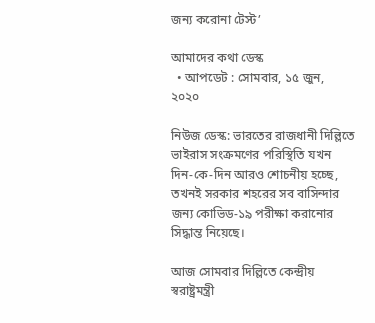জন্য করোনা টেস্ট’

আমাদের কথা ডেস্ক
  • আপডেট : সোমবার, ১৫ জুন, ২০২০

নিউজ ডেস্ক: ভারতের রাজধানী দিল্লিতে ভাইরাস সংক্রমণের পরিস্থিতি যখন দিন-কে-দিন আরও শোচনীয় হচ্ছে, তখনই সরকার শহরের সব বাসিন্দার জন্য কোভিড-১৯ পরীক্ষা করানোর সিদ্ধান্ত নিয়েছে।

আজ সোমবার দিল্লিতে কেন্দ্রীয় স্বরাষ্ট্রমন্ত্রী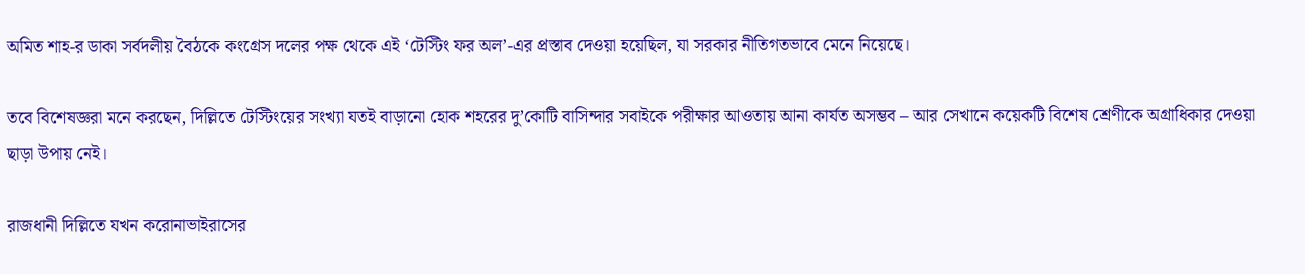অমিত শাহ-র ডাকা সর্বদলীয় বৈঠকে কংগ্রেস দলের পক্ষ থেকে এই ‘টেস্টিং ফর অল’-এর প্রস্তাব দেওয়া হয়েছিল, যা সরকার নীতিগতভাবে মেনে নিয়েছে।

তবে বিশেষজ্ঞরা মনে করছেন, দিল্লিতে টেস্টিংয়ের সংখ্যা যতই বাড়ানো হোক শহরের দু’কোটি বাসিন্দার সবাইকে পরীক্ষার আওতায় আনা কার্যত অসম্ভব – আর সেখানে কয়েকটি বিশেষ শ্রেণীকে অগ্রাধিকার দেওয়া ছাড়া উপায় নেই।

রাজধানী দিল্লিতে যখন করোনাভাইরাসের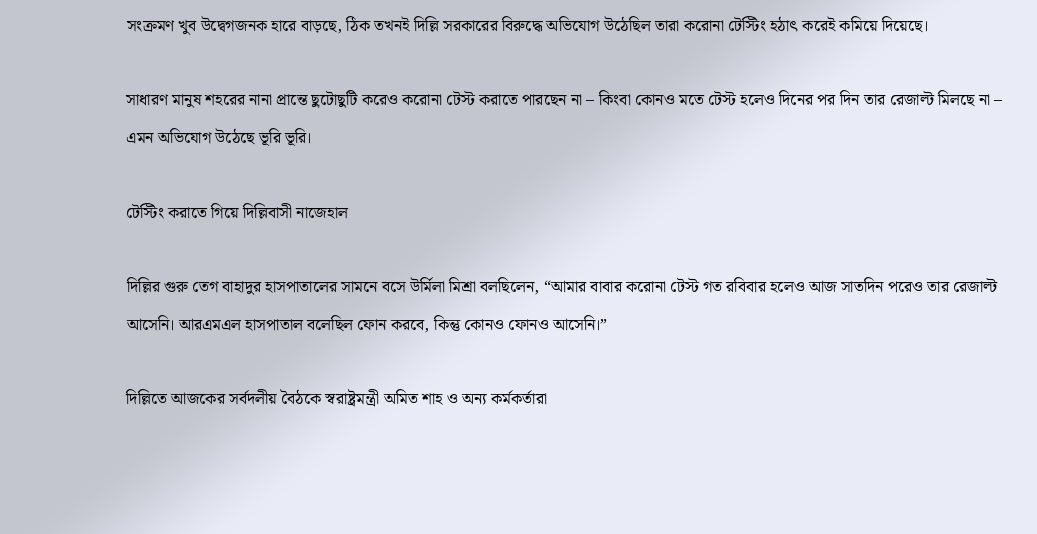সংক্রমণ খুব উদ্বেগজনক হারে বাড়ছে, ঠিক তখনই দিল্লি সরকারের বিরুদ্ধে অভিযোগ উঠেছিল তারা করোনা টেস্টিং হঠাৎ করেই কমিয়ে দিয়েছে।

সাধারণ মানুষ শহরের নানা প্রান্তে ছুটোছুটি করেও করোনা টেস্ট করাতে পারছেন না – কিংবা কোনও মতে টেস্ট হলেও দিনের পর দিন তার রেজাল্ট মিলছে না – এমন অভিযোগ উঠেছে ভূরি ভূরি।

টেস্টিং করাতে গিয়ে দিল্লিবাসী নাজেহাল

দিল্লির গুরু তেগ বাহাদুর হাসপাতালের সামনে বসে উর্মিলা মিশ্রা বলছিলেন, “আমার বাবার করোনা টেস্ট গত রবিবার হলেও আজ সাতদিন পরেও তার রেজাল্ট আসেনি। আরএমএল হাসপাতাল বলেছিল ফোন করবে, কিন্তু কোনও ফোনও আসেনি।”

দিল্লিতে আজকের সর্বদলীয় বৈঠকে স্বরাষ্ট্রমন্ত্রী অমিত শাহ ও অন্য কর্মকর্তারা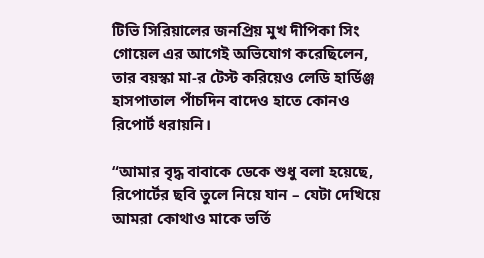টিভি সিরিয়ালের জনপ্রিয় মুখ দীপিকা সিং গোয়েল এর আগেই অভিযোগ করেছিলেন, তার বয়স্কা মা-র টেস্ট করিয়েও লেডি হার্ডিঞ্জ হাসপাতাল পাঁচদিন বাদেও হাতে কোনও রিপোর্ট ধরায়নি।

“আমার বৃদ্ধ বাবাকে ডেকে শুধু বলা হয়েছে, রিপোর্টের ছবি তুলে নিয়ে যান – যেটা দেখিয়ে আমরা কোথাও মাকে ভর্তি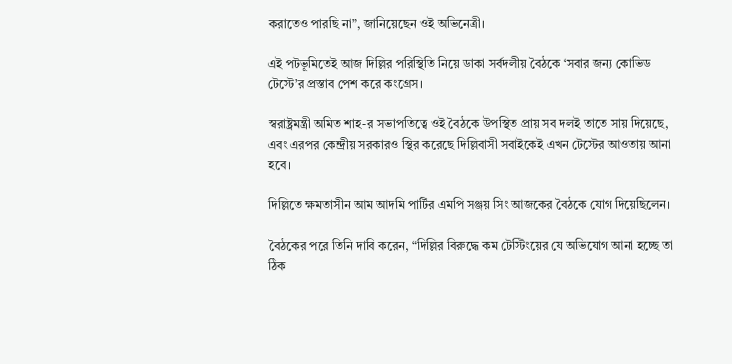করাতেও পারছি না”, জানিয়েছেন ওই অভিনেত্রী।

এই পটভূমিতেই আজ দিল্লির পরিস্থিতি নিয়ে ডাকা সর্বদলীয় বৈঠকে ‘সবার জন্য কোভিড টেস্টে’র প্রস্তাব পেশ করে কংগ্রেস।

স্বরাষ্ট্রমন্ত্রী অমিত শাহ-র সভাপতিত্বে ওই বৈঠকে উপস্থিত প্রায় সব দলই তাতে সায় দিয়েছে, এবং এরপর কেন্দ্রীয় সরকারও স্থির করেছে দিল্লিবাসী সবাইকেই এখন টেস্টের আওতায় আনা হবে।

দিল্লিতে ক্ষমতাসীন আম আদমি পার্টির এমপি সঞ্জয় সিং আজকের বৈঠকে যোগ দিয়েছিলেন।

বৈঠকের পরে তিনি দাবি করেন, “দিল্লির বিরুদ্ধে কম টেস্টিংয়ের যে অভিযোগ আনা হচ্ছে তা ঠিক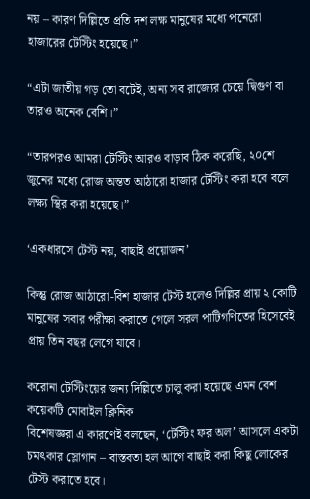নয় – কারণ দিল্লিতে প্রতি দশ লক্ষ মানুষের মধ্যে পনেরো হাজারের টেস্টিং হয়েছে।”

“এটা জাতীয় গড় তো বটেই, অন্য সব রাজ্যের চেয়ে দ্বিগুণ বা তারও অনেক বেশি।”

“তারপরও আমরা টেস্টিং আরও বাড়াব ঠিক করেছি, ২০শে জুনের মধ্যে রোজ অন্তত আঠারো হাজার টেস্টিং করা হবে বলে লক্ষ্য স্থির করা হয়েছে।”

‘একধারসে টেস্ট নয়, বাছাই প্রয়োজন’

কিন্তু রোজ আঠারো-বিশ হাজার টেস্ট হলেও দিল্লির প্রায় ২ কোটি মানুষের সবার পরীক্ষা করাতে গেলে সরল পাটিগণিতের হিসেবেই প্রায় তিন বছর লেগে যাবে।

করোনা টেস্টিংয়ের জন্য দিল্লিতে চালু করা হয়েছে এমন বেশ কয়েকটি মোবাইল ক্লিনিক
বিশেষজ্ঞরা এ কারণেই বলছেন, ‘টেস্টিং ফর অল’ আসলে একটা চমৎকার স্লোগান – বাস্তবতা হল আগে বাছাই করা কিছু লোকের টেস্ট করাতে হবে।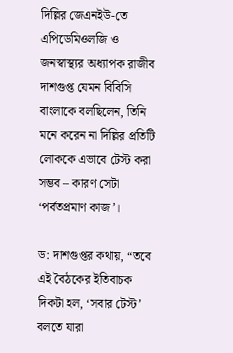দিল্লির জেএনইউ-তে এপিডেমিওলজি ও জনস্বাস্থ্যর অধ্যাপক রাজীব দাশগুপ্ত যেমন বিবিসি বাংলাকে বলছিলেন, তিনি মনে করেন না দিল্লির প্রতিটি লোককে এভাবে টেস্ট করা সম্ভব – কারণ সেটা ‘পর্বতপ্রমাণ কাজ’।

ড: দাশগুপ্তর কথায়, “তবে এই বৈঠকের ইতিবাচক দিকটা হল, ‘সবার টেস্ট’ বলতে যারা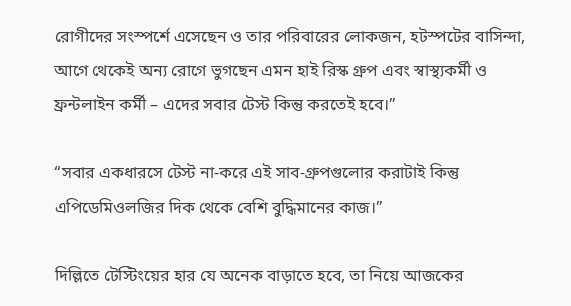রোগীদের সংস্পর্শে এসেছেন ও তার পরিবারের লোকজন, হটস্পটের বাসিন্দা, আগে থেকেই অন্য রোগে ভুগছেন এমন হাই রিস্ক গ্রুপ এবং স্বাস্থ্যকর্মী ও ফ্রন্টলাইন কর্মী – এদের সবার টেস্ট কিন্তু করতেই হবে।”

“সবার একধারসে টেস্ট না-করে এই সাব-গ্রুপগুলোর করাটাই কিন্তু এপিডেমিওলজির দিক থেকে বেশি বুদ্ধিমানের কাজ।”

দিল্লিতে টেস্টিংয়ের হার যে অনেক বাড়াতে হবে, তা নিয়ে আজকের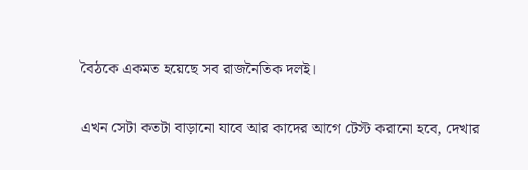বৈঠকে একমত হয়েছে সব রাজনৈতিক দলই।

এখন সেটা কতটা বাড়ানো যাবে আর কাদের আগে টেস্ট করানো হবে, দেখার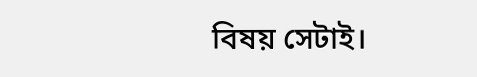বিষয় সেটাই।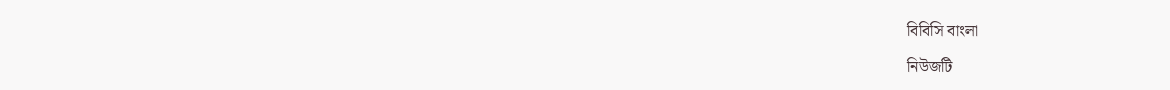বিবিসি বাংলা

নিউজটি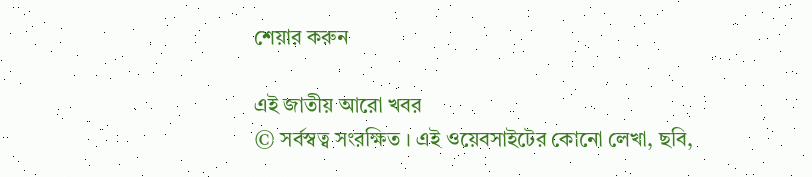শেয়ার করুন

এই জাতীয় আরো খবর
© সর্বস্বত্ব সংরক্ষিত । এই ওয়েবসাইটের কোনো লেখা, ছবি,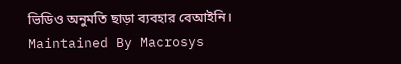ভিডিও অনুমতি ছাড়া ব্যবহার বেআইনি।
Maintained By Macrosys